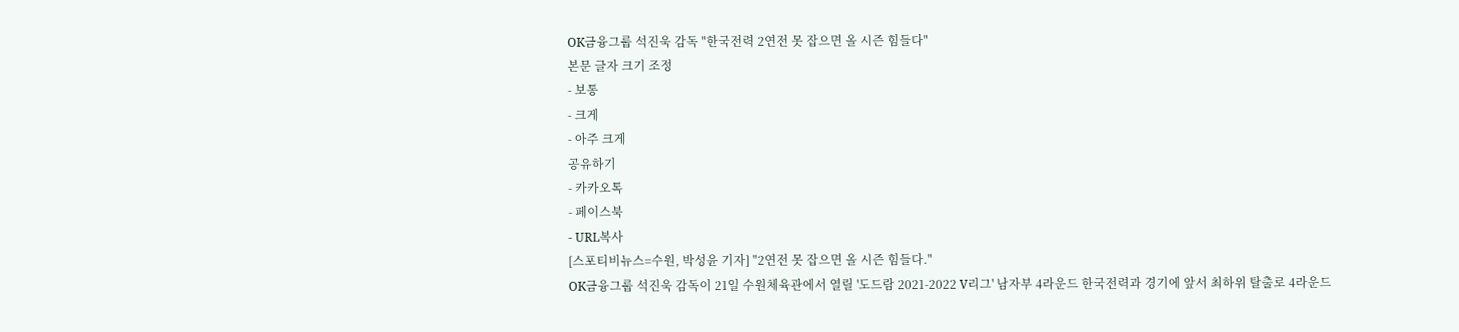OK금융그룹 석진욱 감독 "한국전력 2연전 못 잡으면 올 시즌 힘들다"
본문 글자 크기 조정
- 보통
- 크게
- 아주 크게
공유하기
- 카카오톡
- 페이스북
- URL복사
[스포티비뉴스=수원, 박성윤 기자] "2연전 못 잡으면 올 시즌 힘들다."
OK금융그룹 석진욱 감독이 21일 수원체육관에서 열릴 '도드람 2021-2022 V리그' 남자부 4라운드 한국전력과 경기에 앞서 최하위 탈출로 4라운드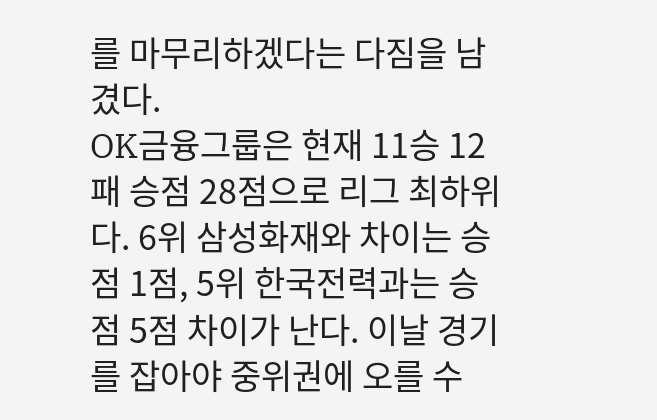를 마무리하겠다는 다짐을 남겼다.
OK금융그룹은 현재 11승 12패 승점 28점으로 리그 최하위다. 6위 삼성화재와 차이는 승점 1점, 5위 한국전력과는 승점 5점 차이가 난다. 이날 경기를 잡아야 중위권에 오를 수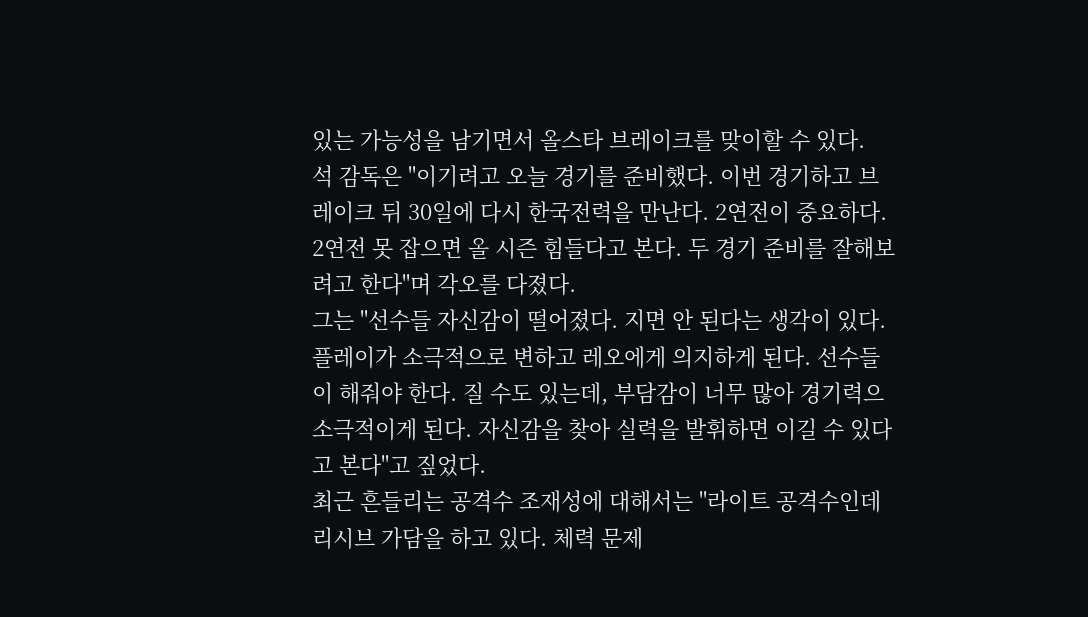있는 가능성을 남기면서 올스타 브레이크를 맞이할 수 있다.
석 감독은 "이기려고 오늘 경기를 준비했다. 이번 경기하고 브레이크 뒤 30일에 다시 한국전력을 만난다. 2연전이 중요하다. 2연전 못 잡으면 올 시즌 힘들다고 본다. 두 경기 준비를 잘해보려고 한다"며 각오를 다졌다.
그는 "선수들 자신감이 떨어졌다. 지면 안 된다는 생각이 있다. 플레이가 소극적으로 변하고 레오에게 의지하게 된다. 선수들이 해줘야 한다. 질 수도 있는데, 부담감이 너무 많아 경기력으 소극적이게 된다. 자신감을 찾아 실력을 발휘하면 이길 수 있다고 본다"고 짚었다.
최근 흔들리는 공격수 조재성에 대해서는 "라이트 공격수인데 리시브 가담을 하고 있다. 체력 문제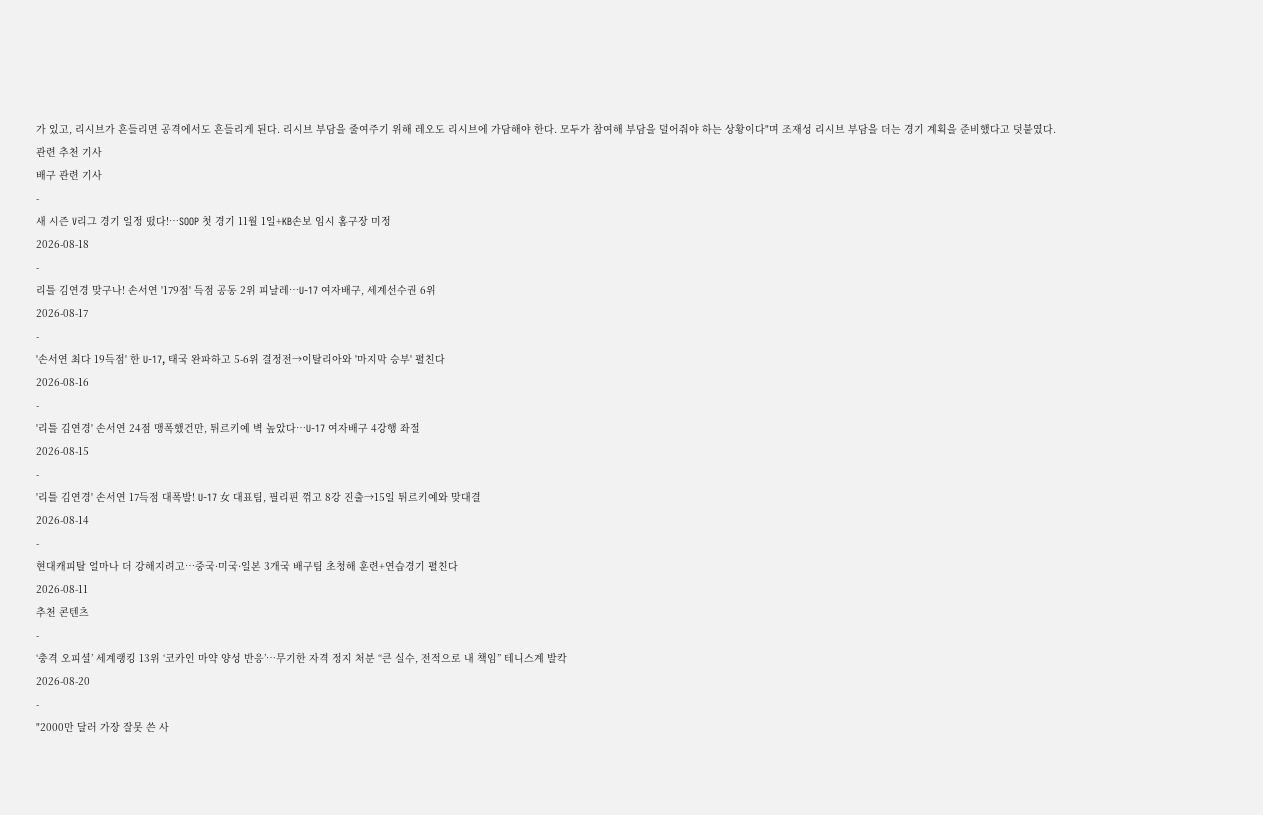가 있고, 리시브가 흔들리면 공격에서도 흔들리게 된다. 리시브 부담을 줄여주기 위해 레오도 리시브에 가담해야 한다. 모두가 참여해 부담을 덜어줘야 하는 상황이다"며 조재성 리시브 부담을 더는 경기 계획을 준비했다고 덧붙였다.
관련 추천 기사
배구 관련 기사
-
새 시즌 V리그 경기 일정 떴다!…SOOP 첫 경기 11월 1일+KB손보 임시 홈구장 미정
2026-08-18
-
리틀 김연경 맞구나! 손서연 '179점' 득점 공동 2위 피날레…U-17 여자배구, 세계선수권 6위
2026-08-17
-
'손서연 최다 19득점' 한 U-17, 태국 완파하고 5-6위 결정전→이탈리아와 '마지막 승부' 펼친다
2026-08-16
-
'리틀 김연경' 손서연 24점 맹폭했건만, 튀르키예 벽 높았다…U-17 여자배구 4강행 좌절
2026-08-15
-
'리틀 김연경' 손서연 17득점 대폭발! U-17 女 대표팀, 필리핀 꺾고 8강 진출→15일 튀르키예와 맞대결
2026-08-14
-
현대캐피탈 얼마나 더 강해지려고…중국·미국·일본 3개국 배구팀 초청해 훈련+연습경기 펼친다
2026-08-11
추천 콘텐츠
-
‘충격 오피셜’ 세계랭킹 13위 ‘코카인 마약 양성 반응’…무기한 자격 정지 처분 “큰 실수, 전적으로 내 책임” 테니스계 발칵
2026-08-20
-
"2000만 달러 가장 잘못 쓴 사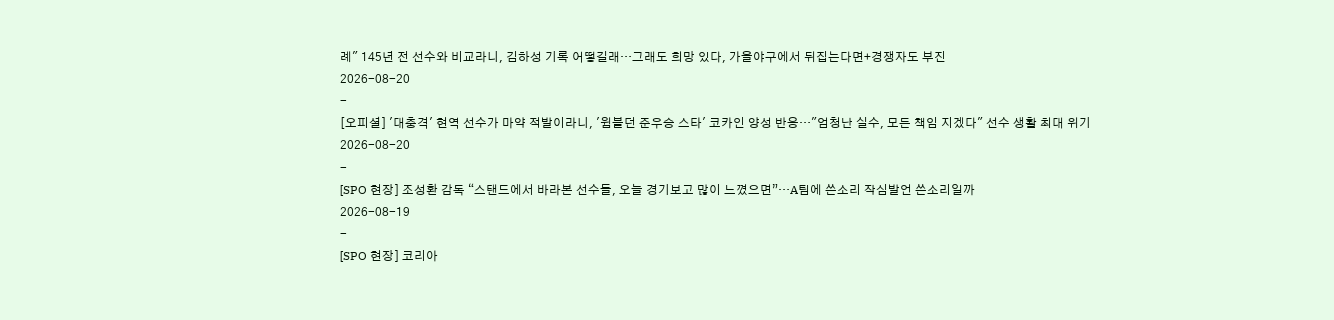례" 145년 전 선수와 비교라니, 김하성 기록 어떻길래…그래도 희망 있다, 가을야구에서 뒤집는다면+경쟁자도 부진
2026-08-20
-
[오피셜] '대충격' 현역 선수가 마약 적발이라니, '윔블던 준우승 스타' 코카인 양성 반응…"엄청난 실수, 모든 책임 지겠다" 선수 생활 최대 위기
2026-08-20
-
[SPO 현장] 조성환 감독 “스탠드에서 바라본 선수들, 오늘 경기보고 많이 느꼈으면”…A팀에 쓴소리 작심발언 쓴소리일까
2026-08-19
-
[SPO 현장] 코리아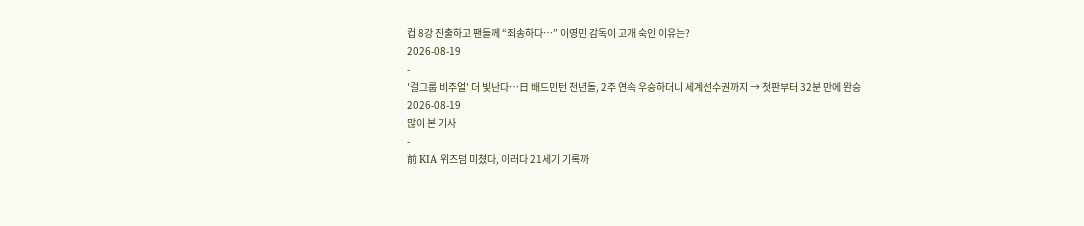컵 8강 진출하고 팬들께 “죄송하다…” 이영민 감독이 고개 숙인 이유는?
2026-08-19
-
'걸그룹 비주얼' 더 빛난다…日 배드민턴 천년돌, 2주 연속 우승하더니 세계선수권까지 → 첫판부터 32분 만에 완승
2026-08-19
많이 본 기사
-
前 KIA 위즈덤 미쳤다, 이러다 21세기 기록까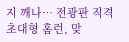지 깨나… 전광판 직격 초대형 홈런, 맞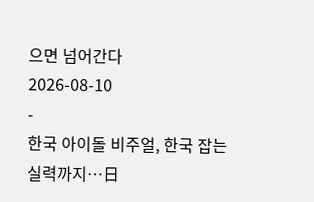으면 넘어간다
2026-08-10
-
한국 아이돌 비주얼, 한국 잡는 실력까지…日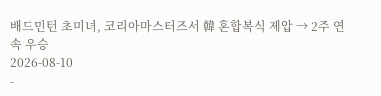배드민턴 초미녀, 코리아마스터즈서 韓 혼합복식 제압 → 2주 연속 우승
2026-08-10
-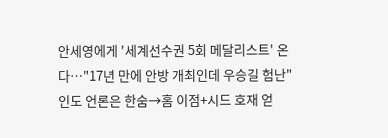안세영에게 '세계선수권 5회 메달리스트' 온다…"17년 만에 안방 개최인데 우승길 험난" 인도 언론은 한숨→홈 이점+시드 호재 얻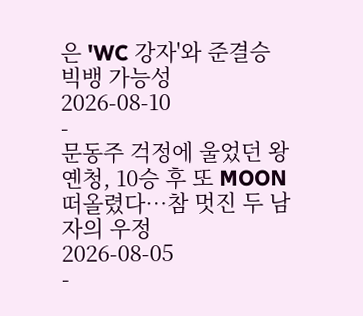은 'WC 강자'와 준결승 빅뱅 가능성
2026-08-10
-
문동주 걱정에 울었던 왕옌청, 10승 후 또 MOON 떠올렸다…참 멋진 두 남자의 우정
2026-08-05
-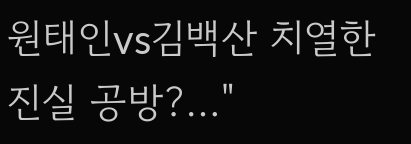원태인vs김백산 치열한 진실 공방?…"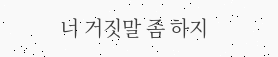너 거짓말 좀 하지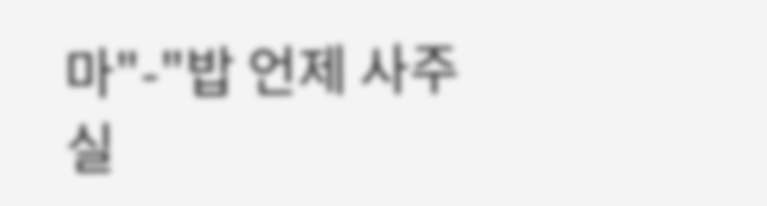마"-"밥 언제 사주실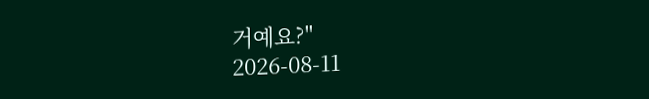거예요?"
2026-08-11